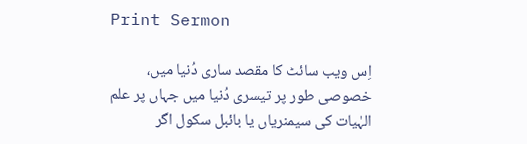Print Sermon

اِس ویب سائٹ کا مقصد ساری دُنیا میں، خصوصی طور پر تیسری دُنیا میں جہاں پر علم الہٰیات کی سیمنریاں یا بائبل سکول اگر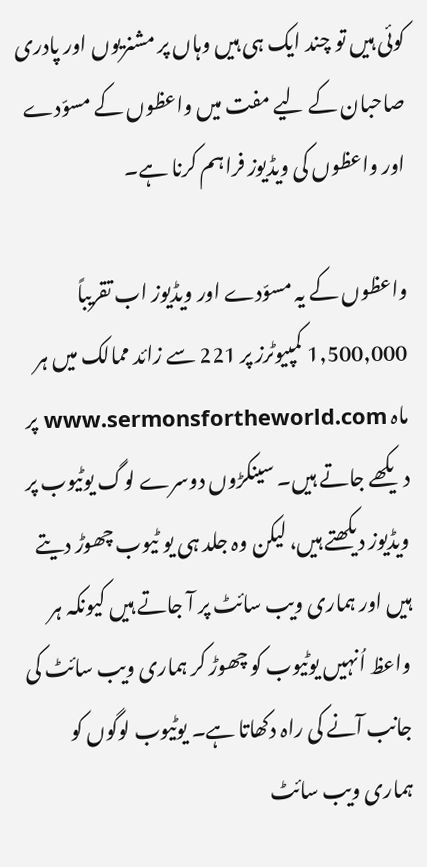کوئی ہیں تو چند ایک ہی ہیں وہاں پر مشنریوں اور پادری صاحبان کے لیے مفت میں واعظوں کے مسوّدے اور واعظوں کی ویڈیوز فراہم کرنا ہے۔

واعظوں کے یہ مسوّدے اور ویڈیوز اب تقریباً 1,500,000 کمپیوٹرز پر 221 سے زائد ممالک میں ہر ماہ www.sermonsfortheworld.com پر دیکھے جاتے ہیں۔ سینکڑوں دوسرے لوگ یوٹیوب پر ویڈیوز دیکھتے ہیں، لیکن وہ جلد ہی یو ٹیوب چھوڑ دیتے ہیں اور ہماری ویب سائٹ پر آ جاتے ہیں کیونکہ ہر واعظ اُنہیں یوٹیوب کو چھوڑ کر ہماری ویب سائٹ کی جانب آنے کی راہ دکھاتا ہے۔ یوٹیوب لوگوں کو ہماری ویب سائٹ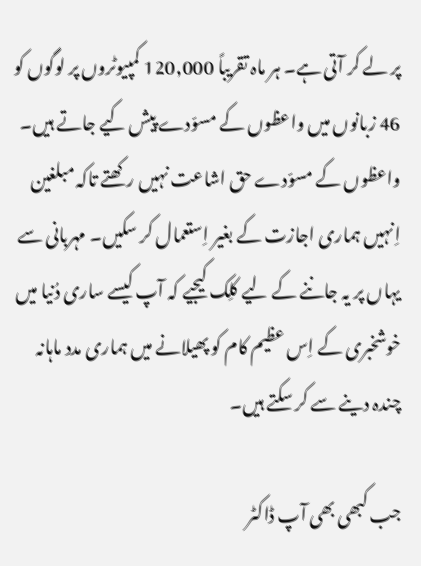پر لے کر آتی ہے۔ ہر ماہ تقریباً 120,000 کمپیوٹروں پر لوگوں کو 46 زبانوں میں واعظوں کے مسوّدے پیش کیے جاتے ہیں۔ واعظوں کے مسوّدے حق اشاعت نہیں رکھتے تاکہ مبلغین اِنہیں ہماری اجازت کے بغیر اِستعمال کر سکیں۔ مہربانی سے یہاں پر یہ جاننے کے لیے کلِک کیجیے کہ آپ کیسے ساری دُنیا میں خوشخبری کے اِس عظیم کام کو پھیلانے میں ہماری مدد ماہانہ چندہ دینے سے کر سکتے ہیں۔

جب کبھی بھی آپ ڈاکٹر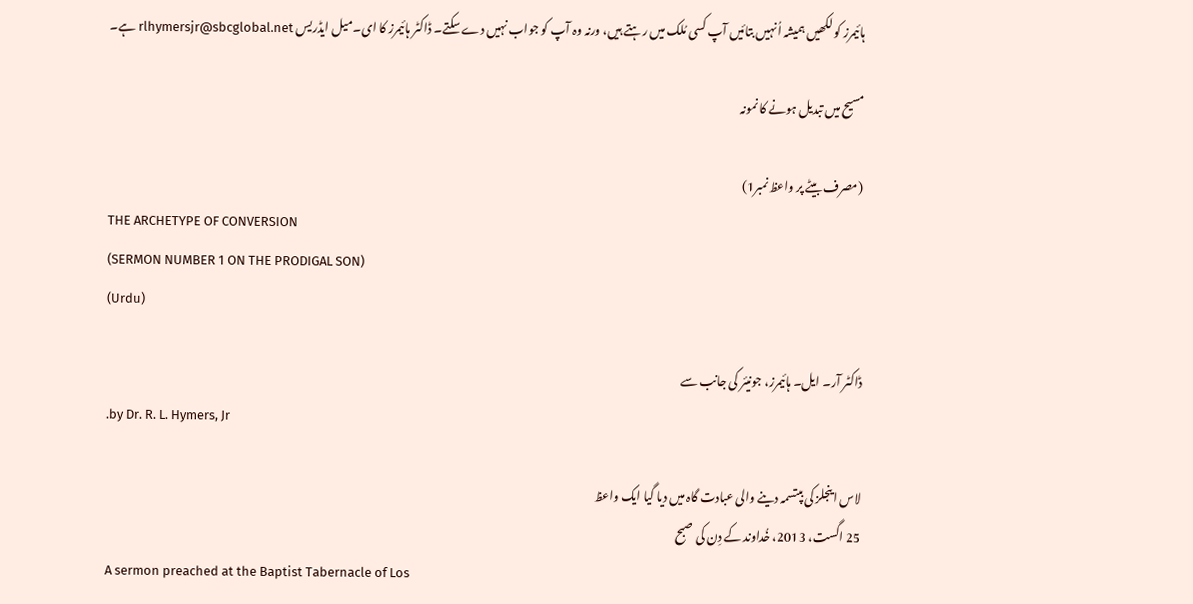ہائیمرز کو لکھیں ہمیشہ اُنہیں بتائیں آپ کسی مُلک میں رہتے ہیں، ورنہ وہ آپ کو جواب نہیں دے سکتے۔ ڈاکٹر ہائیمرز کا ای۔میل ایڈریس rlhymersjr@sbcglobal.net ہے۔

مسیح میں تبدیل ہونے کا نمونہ

(مصرف بیٹے پر واعظ نمبر1)
THE ARCHETYPE OF CONVERSION
(SERMON NUMBER 1 ON THE PRODIGAL SON)
(Urdu)

ڈاکٹر آر۔ ایل۔ ہائیمرز، جونیئر کی جانب سے
.by Dr. R. L. Hymers, Jr

لاس اینجلز کی بپتسمہ دینے والی عبادت گاہ میں دیا گیا ایک واعظ
25 اگست، 2013، خُداوند کے دِن کی صبح
A sermon preached at the Baptist Tabernacle of Los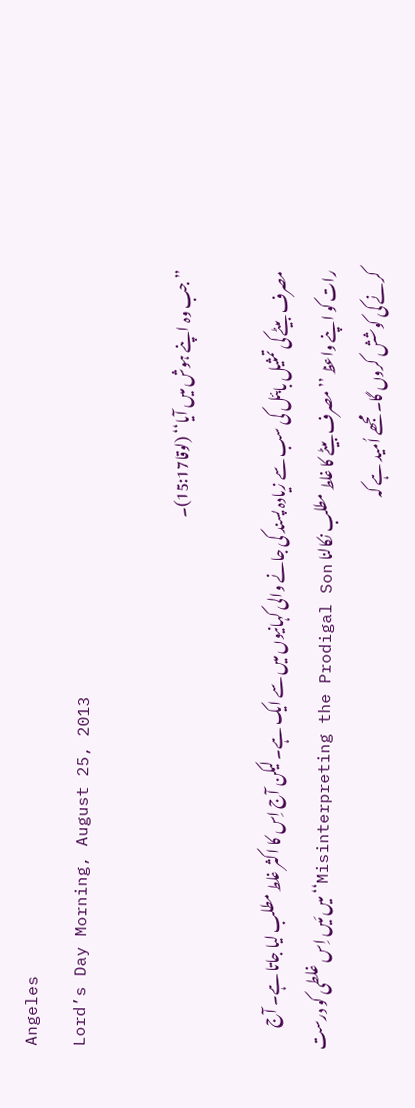Angeles
Lord’s Day Morning, August 25, 2013

’’جب وہ اپنے ہوش میں آیا‘‘ (لوقا15:17)۔

مصرف بیٹے کی تمثیل بابئل کی سب سے زیادہ پسند کی جانے والی کہانیوں میں سے ایک ہے۔ لیکن آج اِس کا اکثر غلط مطلب لیا جاتا ہے۔ آج رات کو اپنے واعظ ’’مصرف بیٹے کا غلط مطلب نکالنا Misinterpreting the Prodigal Son‘‘میں مَیں اِس غلطی کو درست کرنے کی کوشش کروں گا۔ مجھے اُمید ہے کہ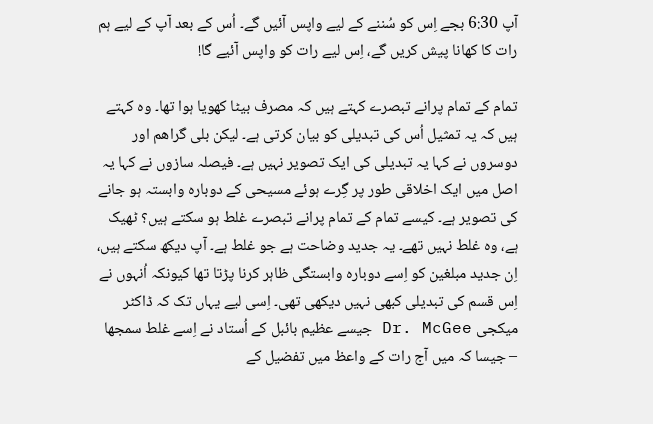آپ 6:30 بجے اِس کو سُننے کے لیے واپس آئیں گے۔ اُس کے بعد آپ کے لیے ہم رات کا کھانا پیش کریں گے، اِس لیے رات کو واپس آئیے گا!

تمام کے تمام پرانے تبصرے کہتے ہیں کہ مصرف بیٹا کھویا ہوا تھا۔ وہ کہتے ہیں کہ یہ تمثیل اُس کی تبدیلی کو بیان کرتی ہے۔ لیکن بلی گراھم اور دوسروں نے کہا یہ تبدیلی کی ایک تصویر نہیں ہے۔ فیصلہ سازوں نے کہا یہ اصل میں ایک اخلاقی طور پر گِرے ہوئے مسیحی کے دوبارہ وابستہ ہو جانے کی تصویر ہے۔ کیسے تمام کے تمام پرانے تبصرے غلط ہو سکتے ہیں؟ ٹھیک ہے، وہ غلط نہیں تھے۔ یہ جدید وضاحت ہے جو غلط ہے۔ آپ دیکھ سکتے ہیں، اِن جدید مبلغین کو اِسے دوبارہ وابستگی ظاہر کرنا پڑتا تھا کیونکہ اُنہوں نے اِس قسم کی تبدیلی کبھی نہیں دیکھی تھی۔ اِسی لیے یہاں تک کہ ڈاکٹر میکجی Dr. McGee جیسے عظیم بائبل کے اُستاد نے اِسے غلط سمجھا – جیسا کہ میں آج رات کے واعظ میں تفضیل کے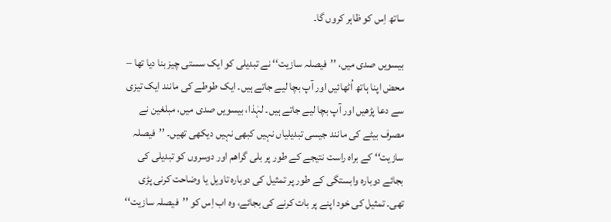ساتھ اِس کو ظاہر کروں گا۔

بیسویں صدی میں، ’’فیصلہ سازیت‘‘ نے تبدیلی کو ایک سستی چیز بنا دیا تھا – محض اپنا ہاتھ اُٹھائیں اور آپ بچا لیے جاتے ہیں۔ ایک طوطے کی مانند ایک تیزی سے دعا پڑھیں اور آپ بچا لیے جاتے ہیں۔ لہٰذا، بیسویں صدی میں، مبلغین نے مصرف بیٹے کی مانند جیسی تبدیلیاں نہیں کبھی نہیں دیکھی تھیں۔ ’’فیصلہ سازیت‘‘ کے براہ راست نتیجے کے طور پر بلی گراھم اور دوسروں کو تبدیلی کی بجائے دوبارہ وابستگی کے طور پر تمثیل کی دوبارہ تاویل یا وضاحت کرنی پڑی تھی۔ تمثیل کی خود اپنے پر بات کرنے کی بجائے، وہ اب اِس کو ’’فیصلہ سازیت‘‘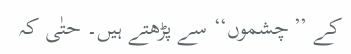کے ’’چشموں‘‘ سے پڑھتے ہیں۔ حتٰی کہ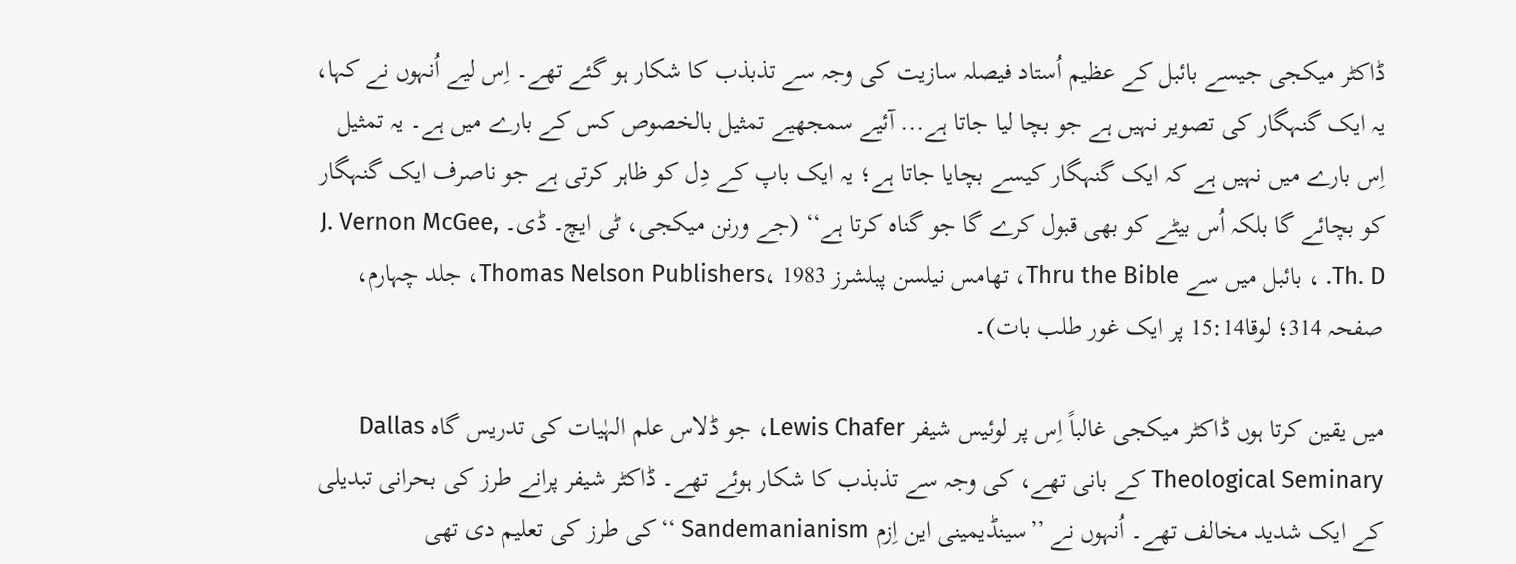ڈاکٹر میکجی جیسے بائبل کے عظیم اُستاد فیصلہ سازیت کی وجہ سے تذبذب کا شکار ہو گئے تھے۔ اِس لیے اُنہوں نے کہا، یہ ایک گنہگار کی تصویر نہیں ہے جو بچا لیا جاتا ہے... آئیے سمجھیے تمثیل بالخصوص کس کے بارے میں ہے۔ یہ تمثیل اِس بارے میں نہیں ہے کہ ایک گنہگار کیسے بچایا جاتا ہے؛ یہ ایک باپ کے دِل کو ظاہر کرتی ہے جو ناصرف ایک گنہگار کو بچائے گا بلکہ اُس بیٹے کو بھی قبول کرے گا جو گناہ کرتا ہے‘‘ (جے ورنن میکجی، ٹی ایچ۔ ڈی۔ J. Vernon McGee, Th. D. ، بائبل میں سے Thru the Bible، تھامس نیلسن پبلشرز Thomas Nelson Publishers، 1983، جلد چہارم، صفحہ 314؛ لوقا15:14 پر ایک غور طلب بات)۔

میں یقین کرتا ہوں ڈاکٹر میکجی غالباً اِس پر لوئیس شیفر Lewis Chafer، جو ڈلاس علم الہٰیات کی تدریس گاہ Dallas Theological Seminary کے بانی تھے، کی وجہ سے تذبذب کا شکار ہوئے تھے۔ ڈاکٹر شیفر پرانے طرز کی بحرانی تبدیلی کے ایک شدید مخالف تھے۔ اُنہوں نے ’’سینڈیمینی این اِزم Sandemanianism ‘‘کی طرز کی تعلیم دی تھی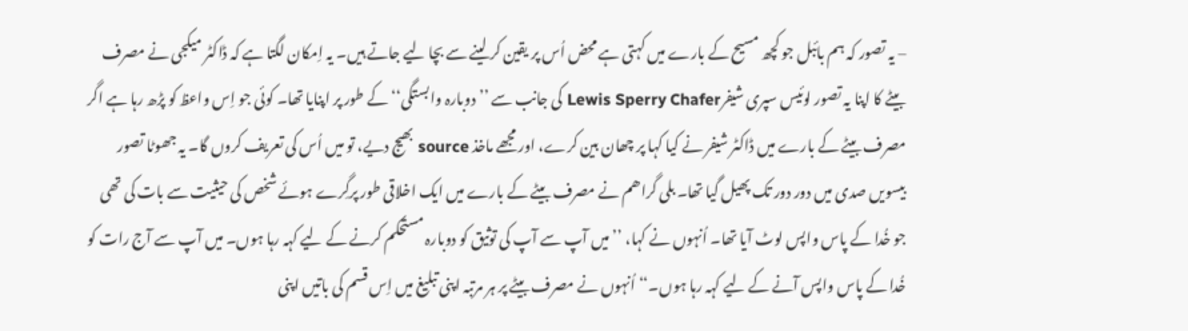– یہ تصور کہ ہم بائبل جو کچھ مسیح کے بارے میں کہتی ہے محض اُس پر یقین کر لینے سے بچا لیے جاتے ہیں۔ یہ اِمکان لگتا ہے کہ ڈاکٹر میکجی نے مصرف بیٹے کا اپنا یہ تصور لوئیس سپری شیفرLewis Sperry Chafer کی جانب سے ’’دوبارہ وابستگی‘‘ کے طور پر اپنایا تھا۔ کوئی جو اِس واعظ کو پڑھ رہا ہے اگر مصرف بیٹے کے بارے میں ڈاکٹر شیفر نے کیا کہا پر چھان بین کرے، اور مجھے ماخذ source بھیج دیے، تو میں اُس کی تعریف کروں گا۔ یہ جھوٹا تصور بیسویں صدی میں دور دور تک پھیل گیا تھا۔ بلی گراھم نے مصرف بیٹے کے بارے میں ایک اخلاقی طور پرگِرے ہوئے شخص کی حیثیت سے بات کی تھی جو خُدا کے پاس واپس لوٹ آیا تھا۔ اُنہوں نے کہا، ’’میں آپ سے آپ کی توثیق کو دوبارہ مستحکم کرنے کے لیے کہہ رہا ہوں۔ میں آپ سے آج رات کو خُدا کے پاس واپس آنے کے لیے کہہ رہا ہوں۔‘‘ اُنہوں نے مصرف بیٹے پر ہر مرتبہ اپنی تبلیغ میں اِس قسم کی باتیں اپنی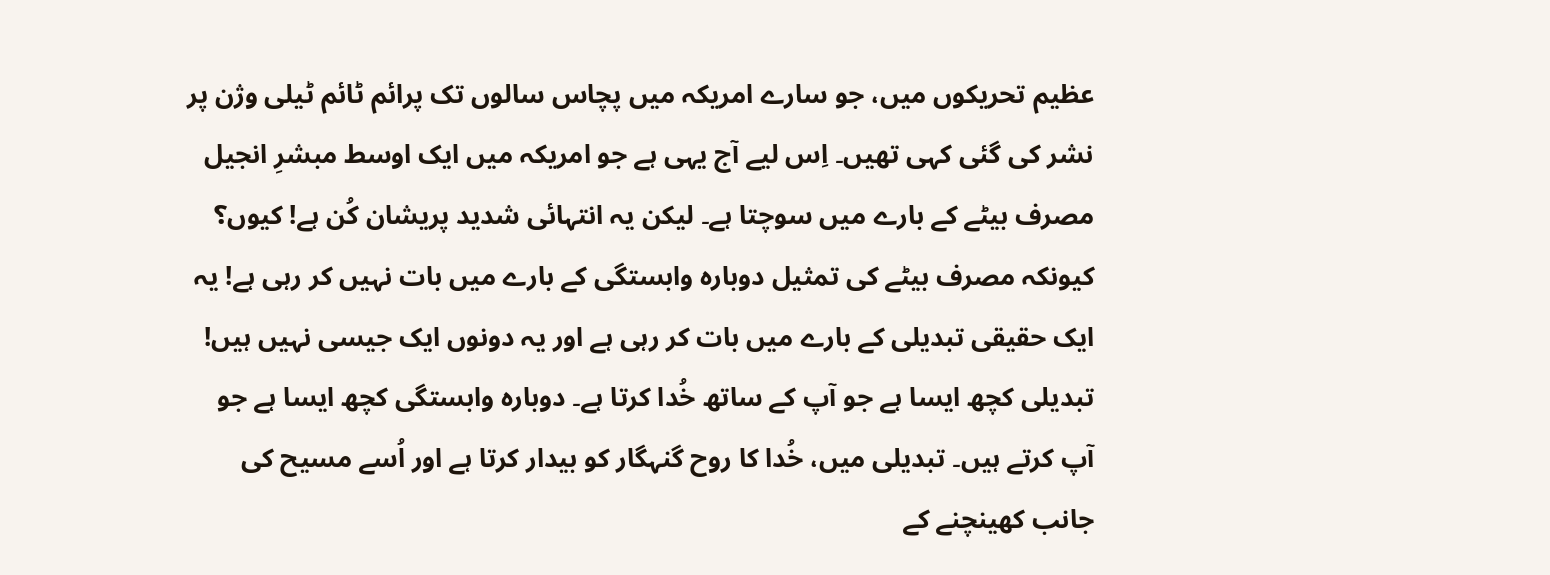عظیم تحریکوں میں، جو سارے امریکہ میں پچاس سالوں تک پرائم ٹائم ٹیلی وژن پر نشر کی گئی کہی تھیں۔ اِس لیے آج یہی ہے جو امریکہ میں ایک اوسط مبشرِ انجیل مصرف بیٹے کے بارے میں سوچتا ہے۔ لیکن یہ انتہائی شدید پریشان کُن ہے! کیوں؟ کیونکہ مصرف بیٹے کی تمثیل دوبارہ وابستگی کے بارے میں بات نہیں کر رہی ہے! یہ ایک حقیقی تبدیلی کے بارے میں بات کر رہی ہے اور یہ دونوں ایک جیسی نہیں ہیں! تبدیلی کچھ ایسا ہے جو آپ کے ساتھ خُدا کرتا ہے۔ دوبارہ وابستگی کچھ ایسا ہے جو آپ کرتے ہیں۔ تبدیلی میں، خُدا کا روح گنہگار کو بیدار کرتا ہے اور اُسے مسیح کی جانب کھینچنے کے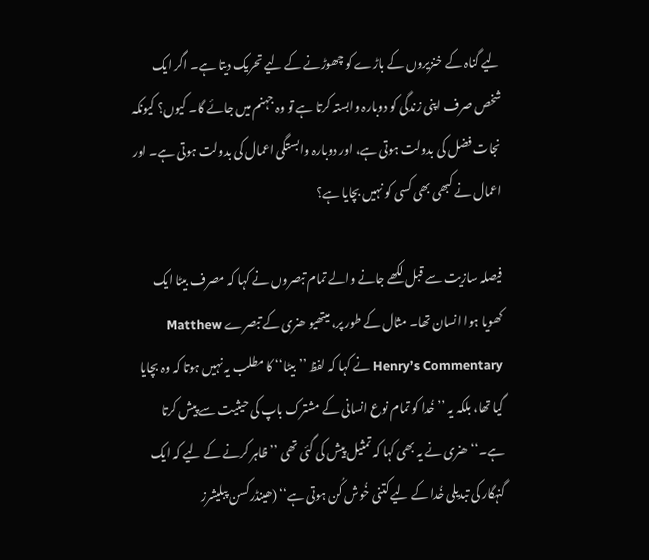لیے گناہ کے خنزیروں کے باڑے کو چھوڑنے کے لیے تحریک دیتا ہے۔ اگر ایک شخص صرف اپنی زندگی کو دوبارہ وابستہ کرتا ہے تو وہ جہنم میں جائے گا۔ کیوں؟ کیونکہ نجات فضل کی بدولت ہوتی ہے، اور دوبارہ وابستگی اعمال کی بدولت ہوتی ہے۔ اور اعمال نے کبھی بھی کسی کو نہیں بچایا ہے؟

فیصلہ سازیت سے قبل لکھے جانے والے تمام تبصروں نے کہا کہ مصرف بیٹا ایک کھویا ہوا انسان تھا۔ مثال کے طور پر، میتھیو ھنری کے تبصرے Matthew Henry’s Commentary نے کہا کہ لفظ ’’بیٹا‘‘ کا مطلب یہ نہیں ہوتا کہ وہ بچایا گیا تھا، بلکہ یہ ’’خُدا کو تمام نوع انسانی کے مشترک باپ کی حیثیت سے پیش کرتا ہے۔‘‘ ھنری نے یہ بھی کہا کہ تمثیل پیش کی گئی تھی ’’ظاہر کرنے کے لیے کہ ایک گنہگار کی تبدیلی خُدا کے لیے کتنی خُوش کُن ہوتی ہے‘‘ (ھینڈرکسن پبلیشرز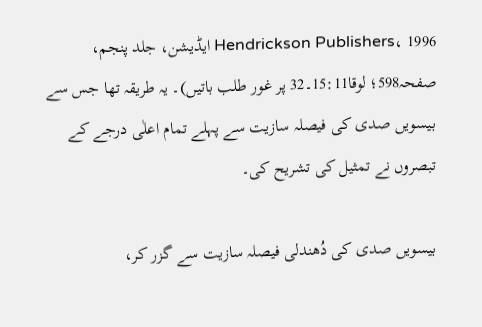Hendrickson Publishers، 1996 ایڈیشن، جلد پنجم، صفحہ598؛ لوقا15:11۔32 پر غور طلب باتیں)۔ یہ طریقہ تھا جس سے بیسویں صدی کی فیصلہ سازیت سے پہلے تمام اعلٰی درجے کے تبصروں نے تمثیل کی تشریح کی۔

بیسویں صدی کی دُھندلی فیصلہ سازیت سے گزر کر،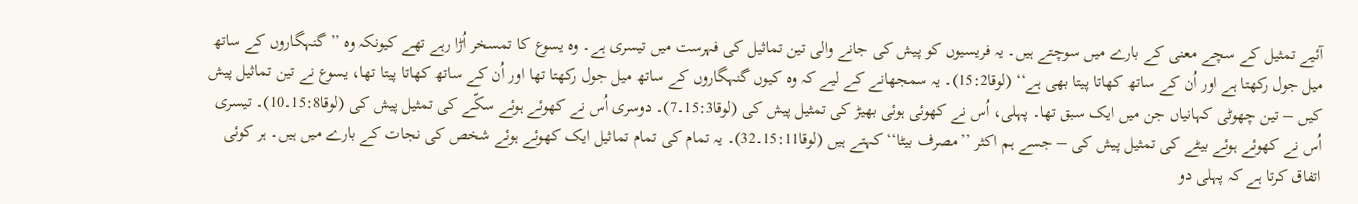آئیے تمثیل کے سچے معنی کے بارے میں سوچتے ہیں۔ یہ فریسیوں کو پیش کی جانے والی تین تماثیل کی فہرست میں تیسری ہے۔ وہ یسوع کا تمسخر اُڑا رہے تھے کیونکہ وہ ’’گنہگاروں کے ساتھ میل جول رکھتا ہے اور اُن کے ساتھ کھاتا پیتا بھی ہے‘‘ (لوقا15:2)۔ یہ سمجھانے کے لیے کہ وہ کیوں گنہگاروں کے ساتھ میل جول رکھتا تھا اور اُن کے ساتھ کھاتا پیتا تھا، یسوع نے تین تماثیل پیش کیں – تین چھوٹی کہانیاں جن میں ایک سبق تھا۔ پہلی، اُس نے کھوئی ہوئی بھیڑ کی تمثیل پیش کی (لوقا15:3۔7)۔ دوسری اُس نے کھوئے ہوئے سکّے کی تمثیل پیش کی (لوقا15:8۔10)۔ تیسری اُس نے کھوئے ہوئے بیٹے کی تمثیل پیش کی – جسے ہم اکثر ’’مصرف بیٹا‘‘ کہتے ہیں (لوقا15:11۔32)۔ یہ تمام کی تمام تماثیل ایک کھوئے ہوئے شخص کی نجات کے بارے میں ہیں۔ ہر کوئی اتفاق کرتا ہے کہ پہلی دو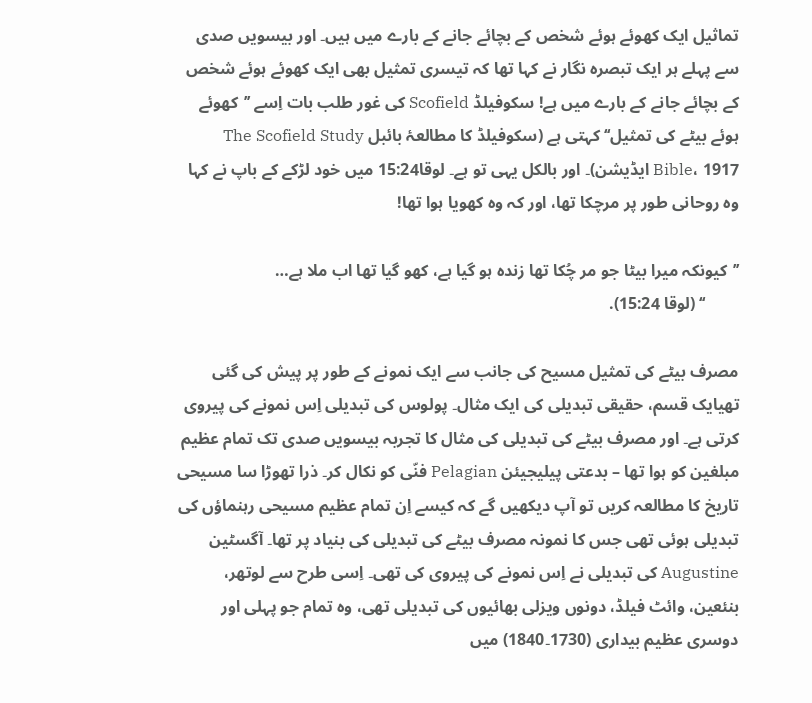تماثیل ایک کھوئے ہوئے شخص کے بچائے جانے کے بارے میں ہیں۔ اور بیسویں صدی سے پہلے ہر ایک تبصرہ نگار نے کہا تھا کہ تیسری تمثیل بھی ایک کھوئے ہوئے شخص کے بچائے جانے کے بارے میں ہے! سکوفیلڈ Scofield کی غور طلب بات اِسے ’’کھوئے ہوئے بیٹے کی تمثیل‘‘ کہتی ہے (سکوفیلڈ کا مطالعۂ بائبل The Scofield Study Bible، 1917 ایڈیشن)۔ اور بالکل یہی تو ہے۔ لوقا15:24 میں خود لڑکے کے باپ نے کہا وہ روحانی طور پر مرچکا تھا، اور کہ وہ کھویا ہوا تھا!

’’کیونکہ میرا بیٹا جو مر چُکا تھا زندہ ہو گیا ہے، کھو گیا تھا اب ملا ہے…
        ‘‘ (لوقا 15:24).

مصرف بیٹے کی تمثیل مسیح کی جانب سے ایک نمونے کے طور پر پیش کی گئی تھیایک قسم، حقیقی تبدیلی کی ایک مثال۔ پولوس کی تبدیلی اِس نمونے کی پیروی کرتی ہے۔ اور مصرف بیٹے کی تبدیلی کی مثال کا تجربہ بیسویں صدی تک تمام عظیم مبلغین کو ہوا تھا – بدعتی پیلیجیئن Pelagian فنّی کو نکال کر۔ ذرا تھوڑا سا مسیحی تاریخ کا مطالعہ کریں تو آپ دیکھیں گے کہ کیسے اِن تمام عظیم مسیحی رہنماؤں کی تبدیلی ہوئی تھی جس کا نمونہ مصرف بیٹے کی تبدیلی کی بنیاد پر تھا۔ آگسٹین Augustine کی تبدیلی نے اِس نمونے کی پیروی کی تھی۔ اِسی طرح سے لوتھر، بنئعین، وائٹ فیلڈ، دونوں ویزلی بھائیوں کی تبدیلی تھی، وہ تمام جو پہلی اور دوسری عظیم بیداری (1730۔1840) میں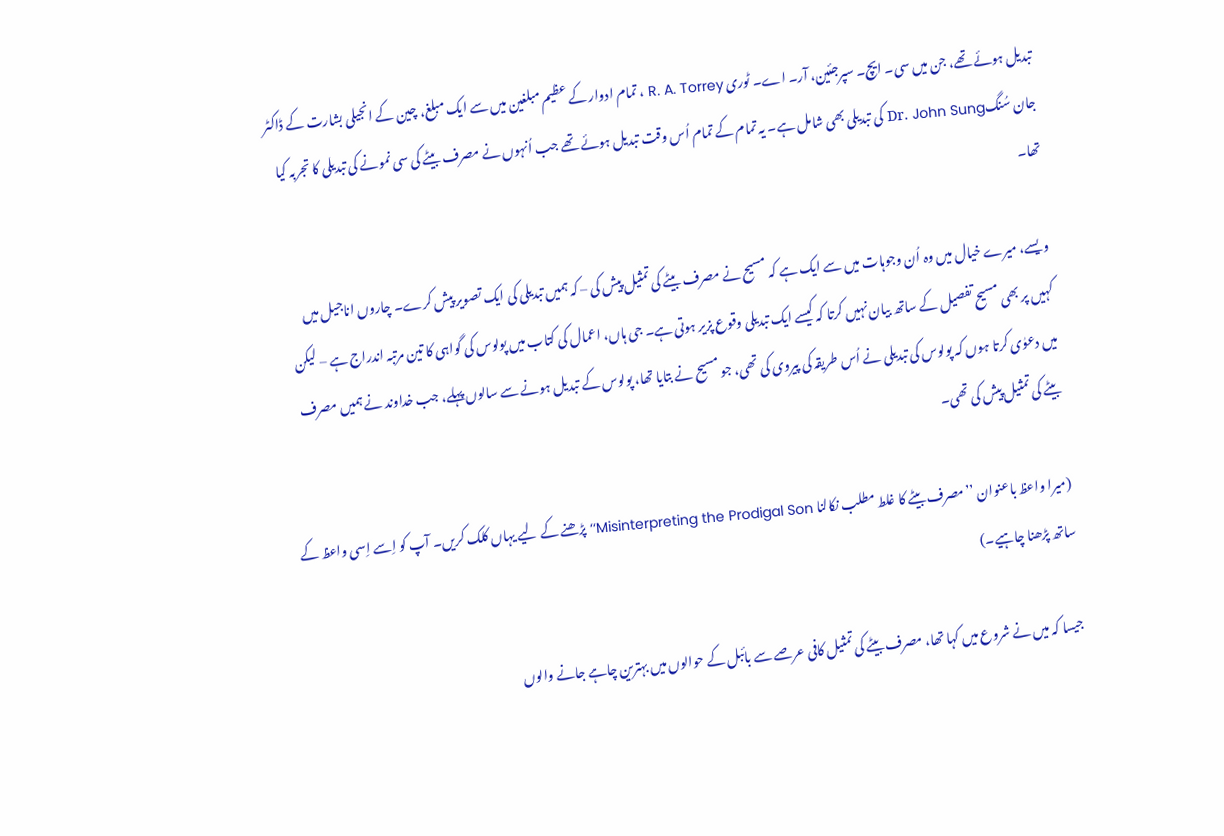تبدیل ہوئے تھے، جن میں سی۔ ایچ۔ سپرجئین، آر۔ اے۔ ٹوری R. A. Torrey ، تمام ادوار کے عظیم مبلغین میں سے ایک مبلغ، چین کے انجیلی بشارت کے ڈاکٹر جان سُنگDr. John Sung کی تبدیلی بھی شامل ہے۔ یہ تمام کے تمام اُس وقت تبدیل ہوئے تھے جب اُنہوں نے مصرف بیٹے کی سی نمونے کی تبدیلی کا تجربہ کیا تھا۔

ویسے، میرے خیال میں وہ اُن وجوہات میں سے ایک ہے کہ مسیح نے مصرف بیٹے کی تمثیل پیش کی – کہ ہمیں تبدیلی کی ایک تصویر پیش کرے۔ چاروں اناجیل میں کہیں پر بھی مسیح تفصیل کے ساتھ بیان نہیں کرتا کہ کیسے ایک تبدیلی وقوع پزیر ہوتی ہے۔ جی ہاں، اعمال کی کتاب میں پولوس کی گواہی کا تین مرتبہ اندراج ہے – لیکن میں دعوٰی کرتا ہوں کہ پولوس کی تبدیلی نے اُس طریقہ کی پیروی کی تھی، جو مسیح نے بتایا تھا، پولوس کے تبدیل ہونے سے سالوں پہلے، جب خداوند نے ہمیں مصرف بیٹے کی تمثیل پیش کی تھی۔

(میرا واعظ باعنوان ’’مصرف بیٹے کا غلط مطلب نکالنا Misinterpreting the Prodigal Son‘‘ پڑھنے کے لیے یہاں کلک کریں۔ آپ کو اِسے اِسی واعظ کے ساتھ پڑھنا چاہیے۔)

جیسا کہ میں نے شروع میں کہا تھا، مصرف بیٹے کی تمثیل کافی عرصے سے بائبل کے حوالوں میں بہترین چاہے جانے والوں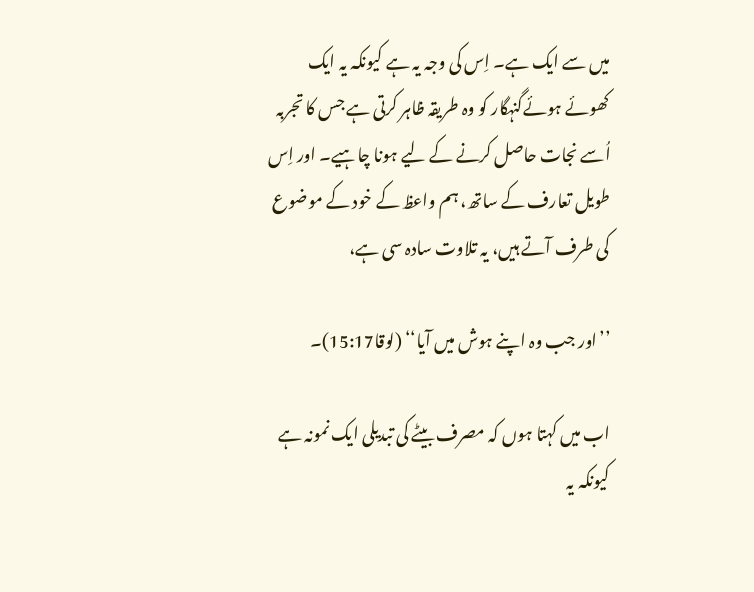میں سے ایک ہے۔ اِس کی وجہ یہ ہے کیونکہ یہ ایک کھوئے ہوئےگنہگار کو وہ طریقہ ظاہر کرتی ہے جس کا تجربہ اُسے نجات حاصل کرنے کے لیے ہونا چاہیے۔ اور اِس طویل تعارف کے ساتھ، ہم واعظ کے خود کے موضوع کی طرف آتے ہیں، یہ تلاوت سادہ سی ہے،

’’اور جب وہ اپنے ہوش میں آیا‘‘ (لوقا15:17)۔

اب میں کہتا ہوں کہ مصرف بیٹے کی تبدیلی ایک نمونہ ہے کیونکہ یہ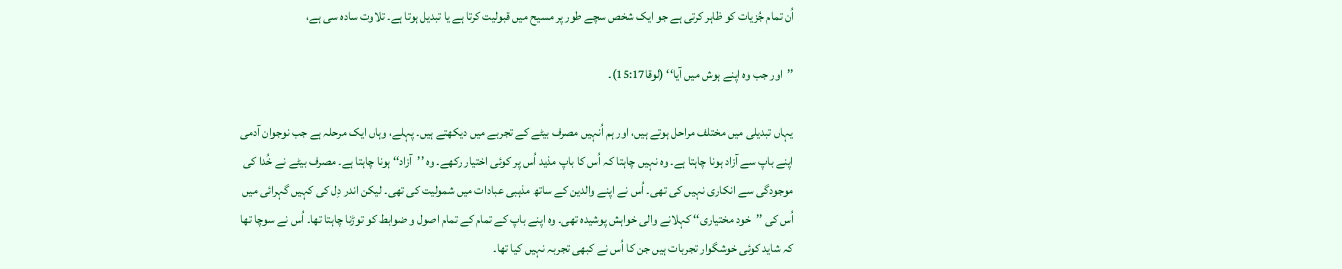اُن تمام جُزیات کو ظاہر کرتی ہے جو ایک شخص سچے طور پر مسیح میں قبولیت کرتا ہے یا تبدیل ہوتا ہے۔ تلاوت سادہ سی ہے،

’’اور جب وہ اپنے ہوش میں آیا‘‘ (لوقا15:17)۔

یہاں تبدیلی میں مختلف مراحل ہوتے ہیں، اور ہم اُنہیں مصرف بیٹے کے تجربے میں دیکھتے ہیں۔ پہلے، وہاں ایک مرحلہ ہے جب نوجوان آدمی اپنے باپ سے آزاد ہونا چاہتا ہے۔ وہ نہیں چاہتا کہ اُس کا باپ مذید اُس پر کوئی اختیار رکھے۔ وہ ’’آزاد‘‘ ہونا چاہتا ہے۔ مصرف بیٹے نے خُدا کی موجودگی سے انکاری نہیں کی تھی۔ اُس نے اپنے والدین کے ساتھ مذہبی عبادات میں شمولیت کی تھی۔ لیکن اندر دِل کی کہیں گہرائی میں اُس کی ’’خود مختیاری‘‘ کہلانے والی خواہش پوشیدہ تھی۔ وہ اپنے باپ کے تمام کے تمام اصول و ضوابط کو توڑنا چاہتا تھا۔ اُس نے سوچا تھا کہ شاید کوئی خوشگوار تجربات ہیں جن کا اُس نے کبھی تجربہ نہیں کیا تھا۔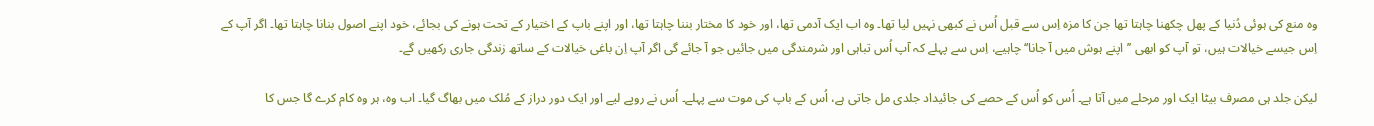وہ منع کی ہوئی دُنیا کے پھل چکھنا چاہتا تھا جن کا مزہ اِس سے قبل اُس نے کبھی نہیں لیا تھا۔ وہ اب ایک آدمی تھا، اور خود کا مختار بننا چاہتا تھا، اور اپنے باپ کے اختیار کے تحت ہونے کی بجائے، خود اپنے اصول بنانا چاہتا تھا۔ اگر آپ کے اِس جیسے خیالات ہیں، تو آپ کو ابھی ’’اپنے ہوش میں آ جانا‘‘ چاہیے، اِس سے پہلے کہ آپ اُس تباہی اور شرمندگی میں جائیں جو آ جائے گی اگر آپ اِن باغی خیالات کے ساتھ زندگی جاری رکھیں گے۔

لیکن جلد ہی مصرف بیٹا ایک اور مرحلے میں آتا ہے۔ اُس کو اُس کے حصے کی جائیداد جلدی مل جاتی ہے، اُس کے باپ کی موت سے پہلے۔ اُس نے روپے لیے اور ایک دور دراز کے مُلک میں بھاگ گیا۔ اب وہ، ہر وہ کام کرے گا جس کا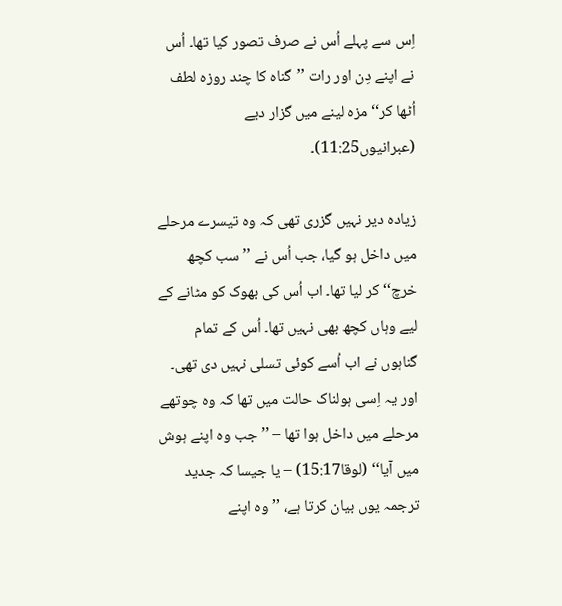اِس سے پہلے اُس نے صرف تصور کیا تھا۔ اُس نے اپنے دِن اور رات ’’گناہ کا چند روزہ لطف اُٹھا کر‘‘ مزہ لینے میں گزار دیے (عبرانیوں11:25)۔

زیادہ دیر نہیں گزری تھی کہ وہ تیسرے مرحلے میں داخل ہو گیا، جب اُس نے ’’سب کچھ خرچ‘‘ کر لیا تھا۔ اب اُس کی بھوک کو مٹانے کے لیے وہاں کچھ بھی نہیں تھا۔ اُس کے تمام گناہوں نے اب اُسے کوئی تسلی نہیں دی تھی۔ اور یہ اِسی ہولناک حالت میں تھا کہ وہ چوتھے مرحلے میں داخل ہوا تھا – ’’جب وہ اپنے ہوش میں آیا‘‘ (لوقا15:17) – یا جیسا کہ جدید ترجمہ یوں بیان کرتا ہے، ’’وہ اپنے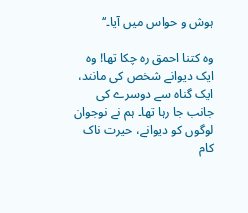ہوش و حواس میں آیا۔‘‘

وہ کتنا احمق رہ چکا تھا! وہ ایک دیوانے شخص کی مانند، ایک گناہ سے دوسرے کی جانب جا رہا تھا۔ ہم نے نوجوان لوگوں کو دیوانے، حیرت ناک کام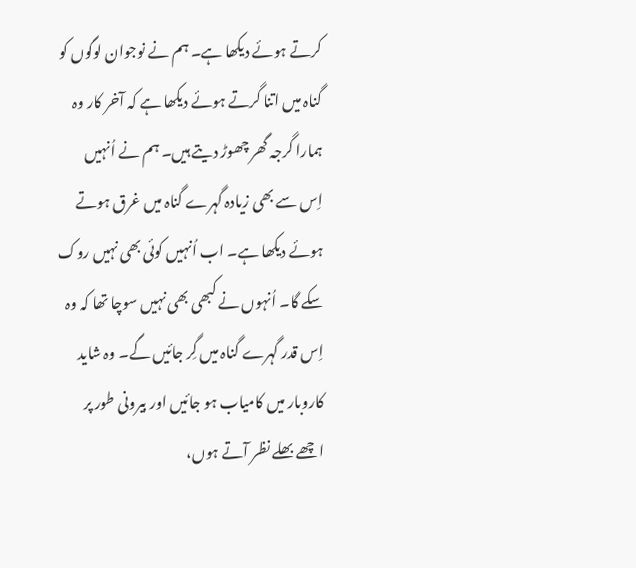کرتے ہوئے دیکھا ہے۔ ہم نے نوجوان لوگوں کو گناہ میں اتنا گرتے ہوئے دیکھا ہے کہ آخر کار وہ ہمارا گرجہ گھر چھوڑ دیتے ہیں۔ ہم نے اُنہیں اِس سے بھی زیادہ گہرے گناہ میں غرق ہوتے ہوئے دیکھا ہے۔ اب اُنہیں کوئی بھی نہیں روک سکے گا۔ اُنہوں نے کبھی بھی نہیں سوچا تھا کہ وہ اِس قدر گہرے گناہ میں گِر جائیں گے۔ وہ شاید کاروبار میں کامیاب ہو جائیں اور بیرونی طور پر اچھے بھلے نظر آتے ہوں،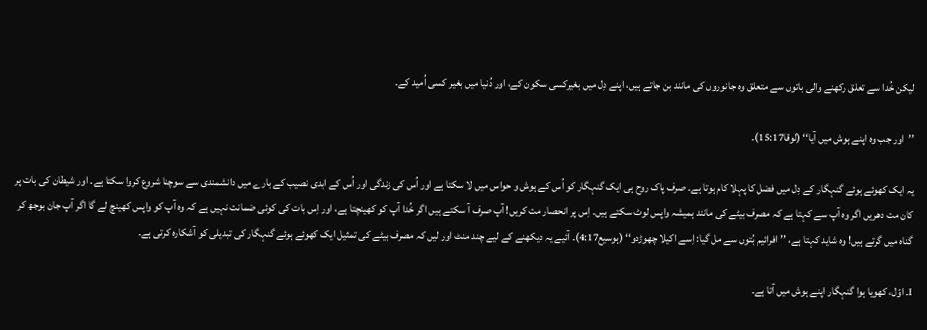لیکن خُدا سے تعلق رکھنے والی باتوں سے متعلق وہ جانوروں کی مانند بن جاتے ہیں، اپنے دِل میں بغیرکسی سکون کے، اور دُنیا میں بغیر کسی اُمید کے۔

’’اور جب وہ اپنے ہوش میں آیا‘‘ (لوقا15:17)۔

یہ ایک کھوئے ہوئے گنہگار کے دِل میں فضل کا پہلا کام ہوتا ہے۔ صرف پاک روح ہی ایک گنہگار کو اُس کے ہوش و حواس میں لا سکتا ہے اور اُس کی زندگی اور اُس کے ابدی نصیب کے بارے میں دانشمندی سے سوچنا شروع کروا سکتا ہے۔ اور شیطان کی بات پر کان مت دھریں اگر وہ آپ سے کہتا ہے کہ مصرف بیٹے کی مانند ہمیشہ واپس لوٹ سکتے ہیں۔ اِس پر انحصار مت کریں! آپ صرف آ سکتے ہیں اگر خُدا آپ کو کھینچتا ہے، اور اِس بات کی کوئی ضمانت نہیں ہے کہ وہ آپ کو واپس کھینچ لے گا اگر آپ جان بوجھ کر گناہ میں گرتے ہیں! وہ شاید کہتا ہے، ’’افرائیم بُتوں سے مل گیا: اِسے اکیلا چھوڑدو‘‘ (ہوسیع4:17)۔ آئیے یہ دیکھنے کے لیے چند منٹ اور لیں کہ مصرف بیٹے کی تمثیل ایک کھوئے ہوئے گنہگار کی تبدیلی کو آشکارہ کرتی ہے۔

I۔ اوّل، کھویا ہوا گنہگار اپنے ہوش میں آتا ہے۔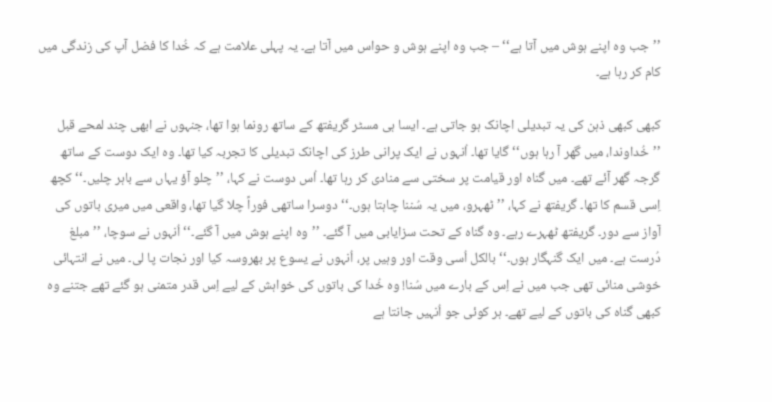’’جب وہ اپنے ہوش میں آتا ہے‘‘ – جب وہ اپنے ہوش و حواس میں آتا ہے۔ یہ پہلی علامت ہے کہ خُدا کا فضل آپ کی زندگی میں کام کر رہا ہے۔

کبھی کبھی ذہن کی یہ تبدیلی اچانک ہو جاتی ہے۔ ایسا ہی مسٹر گریفتھ کے ساتھ رونما ہوا تھا، جنہوں نے ابھی چند لمحے قبل ’’خُداوندا، میں گھر آ رہا ہوں‘‘ گایا تھا۔ اُنہوں نے ایک پرانی طرز کی اچانک تبدیلی کا تجربہ کیا تھا۔ وہ ایک دوست کے ساتھ گرجہ گھر آئے تھے۔ میں گناہ اور قیامت پر سختی سے منادی کر رہا تھا۔ اُس دوست نے کہا، ’’چلو آؤ یہاں سے باہر چلیں۔‘‘ کچھ اِسی قسم کا تھا۔ گریفتھ نے کہا، ’’ٹھہرو، میں یہ سُننا چاہتا ہوں۔‘‘ دوسرا ساتھی فوراً چلا گیا تھا، واقعی میں میری باتوں کی آواز سے دور۔ گریفتھ ٹھہرے رہے۔ وہ گناہ کے تحت سزایابی میں آ گئے۔ ’’وہ اپنے ہوش میں آ گئے۔‘‘ اُنہوں نے سوچا، ’’مبلغ دُرست ہے۔ میں ایک گنہگار ہوں۔‘‘ بالکل اُسی وقت اور وہیں پر، اُنہوں نے یسوع پر بھروسہ کیا اور نجات پا لی۔ میں نے انتہائی خوشی منائی تھی جب میں نے اِس کے بارے میں سُنا! وہ خُدا کی باتوں کی خواہش کے لیے اِس قدر متمنی ہو گئے تھے جتنے وہ کبھی گناہ کی باتوں کے لیے تھے۔ ہر کوئی جو اُنہیں جانتا ہے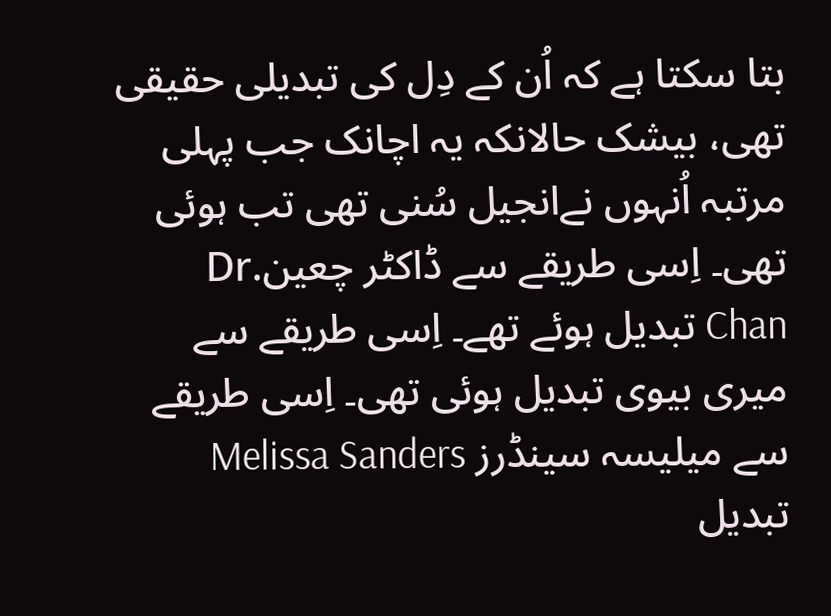بتا سکتا ہے کہ اُن کے دِل کی تبدیلی حقیقی تھی، بیشک حالانکہ یہ اچانک جب پہلی مرتبہ اُنہوں نےانجیل سُنی تھی تب ہوئی تھی۔ اِسی طریقے سے ڈاکٹر چعینDr. Chan تبدیل ہوئے تھے۔ اِسی طریقے سے میری بیوی تبدیل ہوئی تھی۔ اِسی طریقے سے میلیسہ سینڈرز Melissa Sanders تبدیل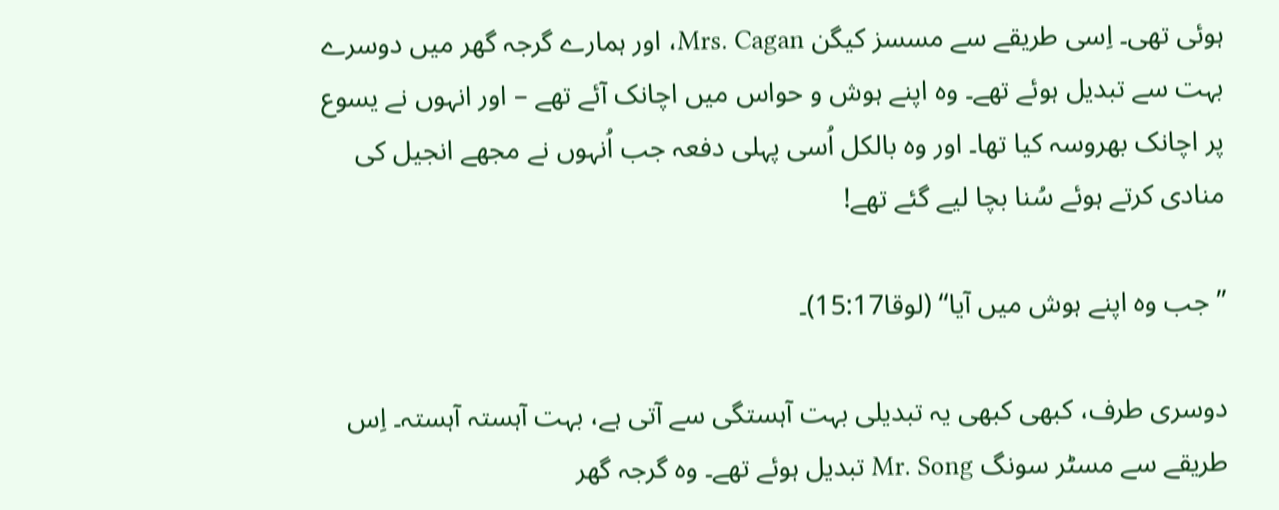ہوئی تھی۔ اِسی طریقے سے مسسز کیگن Mrs. Cagan، اور ہمارے گرجہ گھر میں دوسرے بہت سے تبدیل ہوئے تھے۔ وہ اپنے ہوش و حواس میں اچانک آئے تھے – اور انہوں نے یسوع پر اچانک بھروسہ کیا تھا۔ اور وہ بالکل اُسی پہلی دفعہ جب اُنہوں نے مجھے انجیل کی منادی کرتے ہوئے سُنا بچا لیے گئے تھے!

’’جب وہ اپنے ہوش میں آیا‘‘ (لوقا15:17)۔

دوسری طرف، کبھی کبھی یہ تبدیلی بہت آہستگی سے آتی ہے، بہت آہستہ آہستہ۔ اِس طریقے سے مسٹر سونگ Mr. Song تبدیل ہوئے تھے۔ وہ گرجہ گھر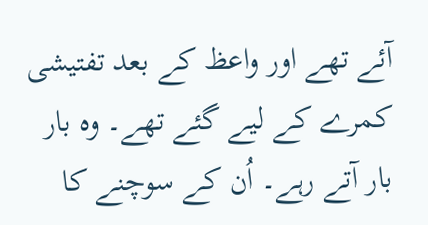آئے تھے اور واعظ کے بعد تفتیشی کمرے کے لیے گئے تھے۔ وہ بار بار آتے رہے۔ اُن کے سوچنے کا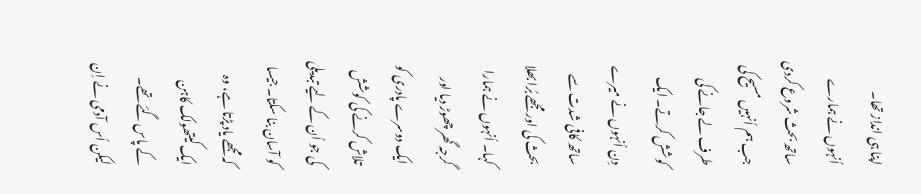اپنا ہی انداز تھا۔ اُنہوں نے ہمارے ساتھ بحث شروع کردی جب ہم اُنہیں مسیح کی طرف لے جانے کی کوشش کرتے۔ ایک دِن اُنہوں نے میرے ساتھ کافی شدت سے بحث کی اور مجھے بُرا بھلا کہا۔ اُنہوں نے ہمارا گرجہ گھر چھوڑ دیا اور ایک دوسرے پادری کو تلاش کرنے کی کوشش کی جو اُن کے لیے تبدیلی کو آسان بنا سکتا۔ جیسا کہ مجھے یاد پڑتا ہے، وہ ایک کیتھولک کاہن کے پاس گئے تھے۔ لیکن اُس آدمی نے اِن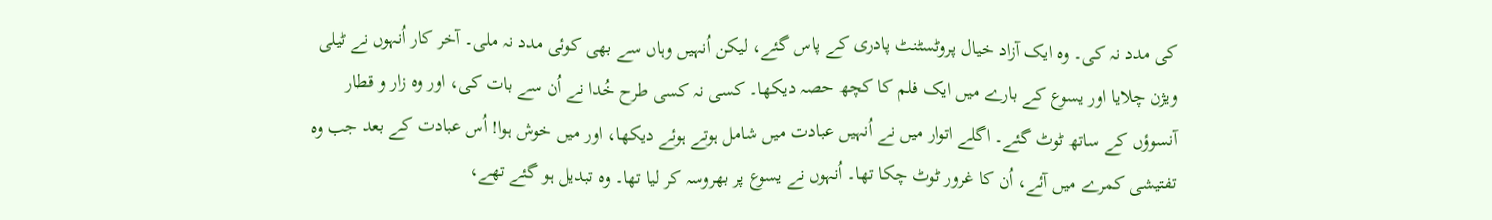کی مدد نہ کی۔ وہ ایک آزاد خیال پروٹسٹنٹ پادری کے پاس گئے، لیکن اُنہیں وہاں سے بھی کوئی مدد نہ ملی۔ آخر کار اُنہوں نے ٹیلی ویژن چلایا اور یسوع کے بارے میں ایک فلم کا کچھ حصہ دیکھا۔ کسی نہ کسی طرح خُدا نے اُن سے بات کی، اور وہ زار و قطار آنسوؤں کے ساتھ ٹوٹ گئے۔ اگلے اتوار میں نے اُنہیں عبادت میں شامل ہوتے ہوئے دیکھا، اور میں خوش ہوا! اُس عبادت کے بعد جب وہ تفتیشی کمرے میں آئے، اُن کا غرور ٹوٹ چکا تھا۔ اُنہوں نے یسوع پر بھروسہ کر لیا تھا۔ وہ تبدیل ہو گئے تھے،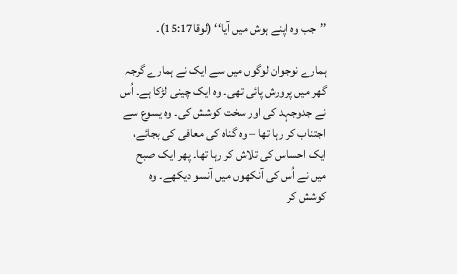’’جب وہ اپنے ہوش میں آیا‘‘ (لوقا15:17)۔

ہمارے نوجوان لوگوں میں سے ایک نے ہمارے گرجہ گھر میں پرورش پائی تھی۔ وہ ایک چینی لڑکا ہے۔ اُس نے جدوجہد کی اور سخت کوشش کی۔ وہ یسوع سے اجتناب کر رہا تھا – وہ گناہ کی معافی کی بجائے، ایک احساس کی تلاش کر رہا تھا۔ پھر ایک صبح میں نے اُس کی آنکھوں میں آنسو دیکھے۔ وہ کوشش کر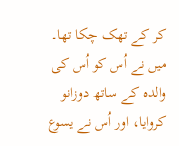کر کے تھک چکا تھا۔ میں نے اُس کو اُس کی والدہ کے ساتھ دوزانو کروایا، اور اُس نے یسوع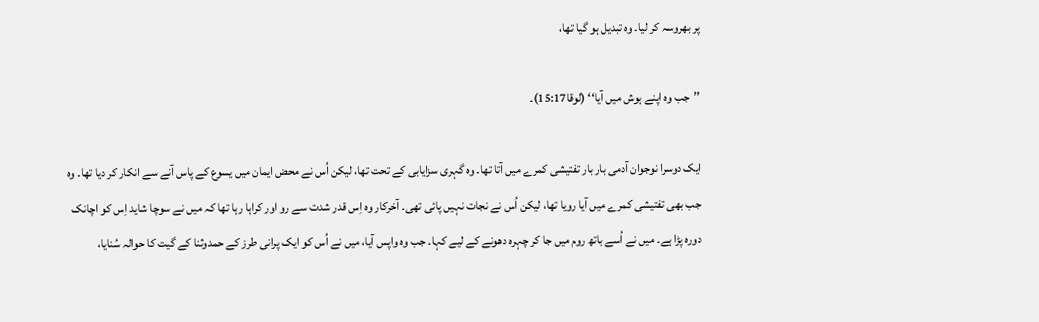پر بھروسہ کر لیا۔ وہ تبدیل ہو گیا تھا،

’’جب وہ اپنے ہوش میں آیا‘‘ (لوقا15:17)۔

ایک دوسرا نوجوان آدمی بار بار تفتیشی کمرے میں آتا تھا۔ وہ گہری سزایابی کے تحت تھا، لیکن اُس نے محض ایمان میں یسوع کے پاس آنے سے انکار کر دیا تھا۔ وہ جب بھی تفتیشی کمرے میں آیا رویا تھا، لیکن اُس نے نجات نہیں پائی تھی۔ آخرکار وہ اِس قدر شدت سے رو اور کراہا رہا تھا کہ میں نے سوچا شاید اِس کو اچانک دورہ پڑا ہے۔ میں نے اُسے باتھ روم میں جا کر چہرہ دھونے کے لیے کہا۔ جب وہ واپس آیا، میں نے اُس کو ایک پرانی طرز کے حمدوثنا کے گیت کا حوالہ سُنایا،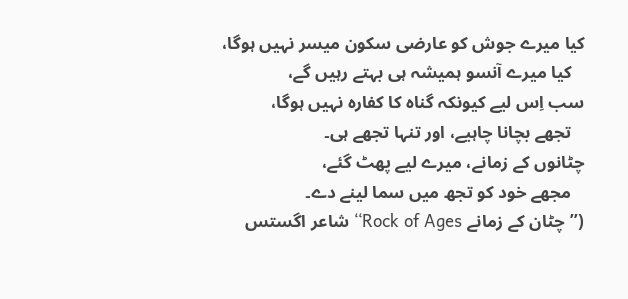کیا میرے جوش کو عارضی سکون میسر نہیں ہوگا،
   کیا میرے آنسو ہمیشہ ہی بہتے رہیں گے،
سب اِس لیے کیونکہ گناہ کا کفارہ نہیں ہوگا،
   تجھے بچانا چاہیے، اور تنہا تجھے ہی۔
چٹانوں کے زمانے، میرے لیے پھٹ گئے،
   مجھے خود کو تجھ میں سما لینے دے۔
(’’چٹان کے زمانے Rock of Ages‘‘ شاعر اگستس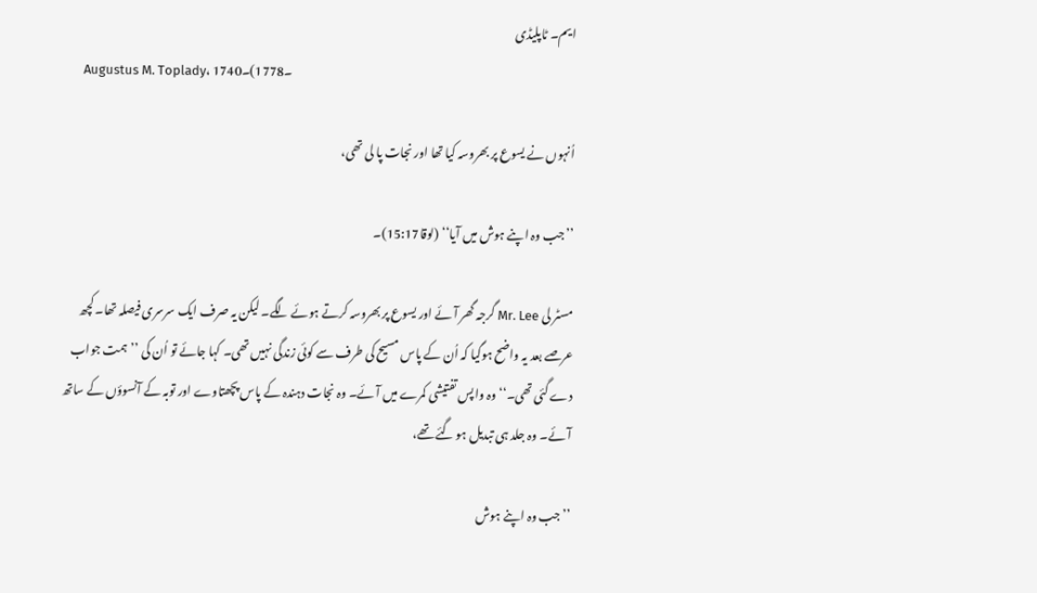ایم۔ ٹاپلیڈی
      Augustus M. Toplady، 1740۔1778)۔

اُنہوں نے یسوع پر بھروسہ کیا تھا اور نجات پا لی تھی،

’’جب وہ اپنے ہوش میں آیا‘‘ (لوقا15:17)۔

مسٹر لی Mr. Lee گرجہ گھر آئے اور یسوع پر بھروسہ کرتے ہوئے لگے۔ لیکن یہ صرف ایک سرسری فیصلہ تھا۔ کچھ عرصے بعد یہ واضح ہوگیا کہ اُن کے پاس مسیح کی طرف سے کوئی زندگی نہیں تھی۔ کہا جائے تو اُن کی ’’ہمت جواب دے گئی تھی۔‘‘ وہ واپس تفتیشی کمرے میں آئے۔ وہ نجات دہندہ کے پاس پچھتاوے اور توبہ کے آنسوؤں کے ساتھ آئے۔ وہ جلد ہی تبدیل ہو گئے تھے،

’’جب وہ اپنے ہوش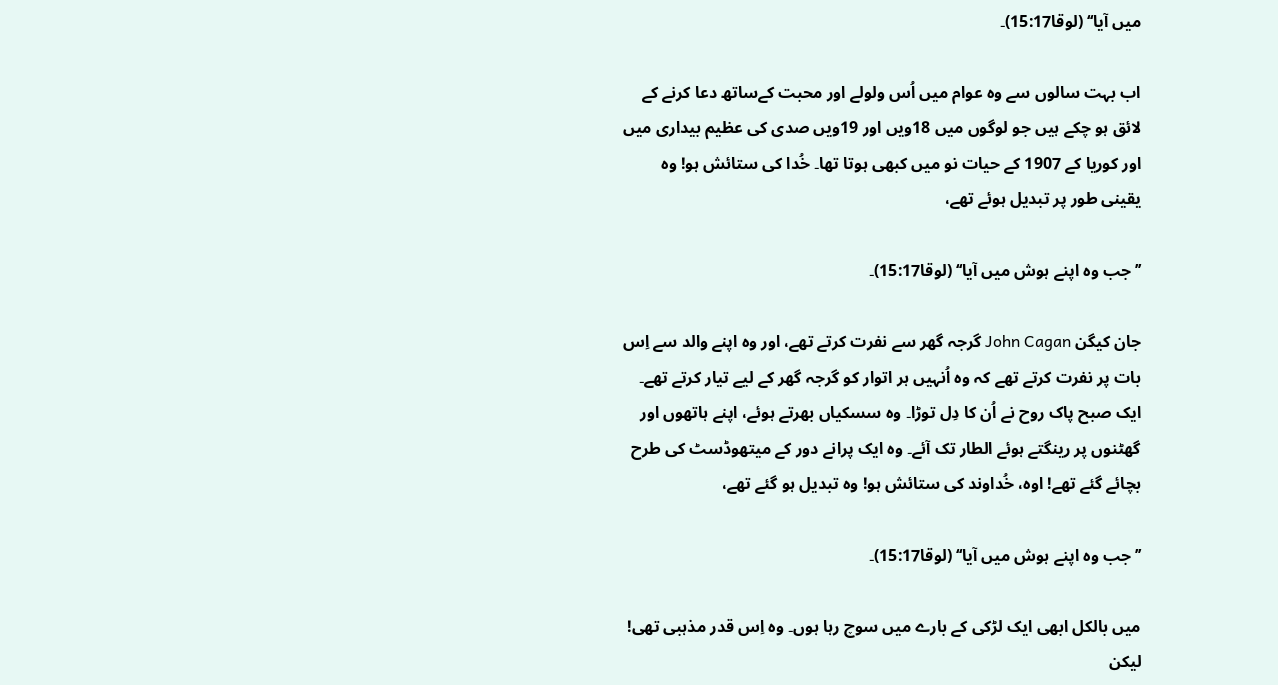میں آیا‘‘ (لوقا15:17)۔

اب بہت سالوں سے وہ عوام میں اُس ولولے اور محبت کےساتھ دعا کرنے کے لائق ہو چکے ہیں جو لوگوں میں 18ویں اور 19ویں صدی کی عظیم بیداری میں اور کوریا کے 1907 کے حیات نو میں کبھی ہوتا تھا۔ خُدا کی ستائش ہو! وہ یقینی طور پر تبدیل ہوئے تھے،

’’جب وہ اپنے ہوش میں آیا‘‘ (لوقا15:17)۔

جان کیگن John Cagan گرجہ گھر سے نفرت کرتے تھے، اور وہ اپنے والد سے اِس بات پر نفرت کرتے تھے کہ وہ اُنہیں ہر اتوار کو گرجہ گھر کے لیے تیار کرتے تھے۔ ایک صبح پاک روح نے اُن کا دِل توڑا۔ وہ سسکیاں بھرتے ہوئے، اپنے ہاتھوں اور گھٹنوں پر رینگتے ہوئے الطار تک آئے۔ وہ ایک پرانے دور کے میتھوڈسٹ کی طرح بچائے گئے تھے! اوہ، خُداوند کی ستائش ہو! وہ تبدیل ہو گئے تھے،

’’جب وہ اپنے ہوش میں آیا‘‘ (لوقا15:17)۔

میں بالکل ابھی ایک لڑکی کے بارے میں سوچ رہا ہوں۔ وہ اِس قدر مذہبی تھی! لیکن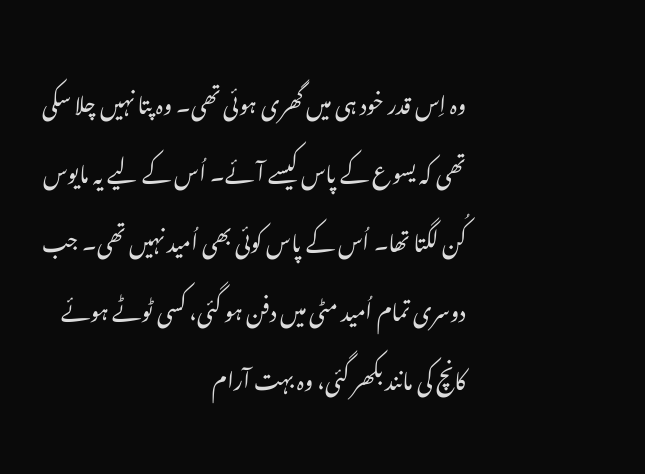وہ اِس قدر خود ہی میں گھری ہوئی تھی۔ وہ پتا نہیں چلا سکی تھی کہ یسوع کے پاس کیسے آئے۔ اُس کے لیے یہ مایوس کُن لگتا تھا۔ اُس کے پاس کوئی بھی اُمید نہیں تھی۔ جب دوسری تمام اُمید مٹی میں دفن ہو گئی، کسی ٹوٹے ہوئے کانچ کی مانند بکھر گئی، وہ بہت آرام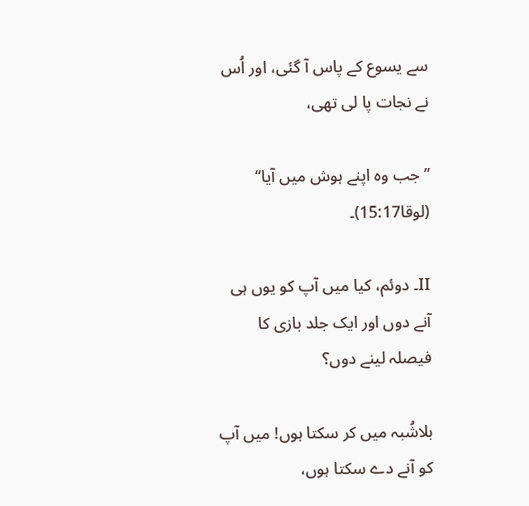سے یسوع کے پاس آ گئی، اور اُس نے نجات پا لی تھی،

’’جب وہ اپنے ہوش میں آیا‘‘ (لوقا15:17)۔

II۔ دوئم، کیا میں آپ کو یوں ہی آنے دوں اور ایک جلد بازی کا فیصلہ لینے دوں؟

بلاشُبہ میں کر سکتا ہوں! میں آپ کو آنے دے سکتا ہوں،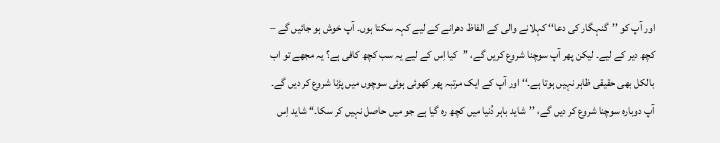اور آپ کو ’’گنہگار کی دعا‘‘ کہلانے والی کے الفاظ دھرانے کے لیے کہہ سکتا ہوں۔ آپ خوش ہو جائیں گے – کچھ دیر کے لیے۔ لیکن پھر آپ سوچنا شروع کریں گے، ’’کیا اِس کے لیے یہ سب کچھ کافی ہے؟ یہ مجھے تو اب بالکل بھی حقیقی ظاہر نہیں ہوتا ہے۔‘‘ اور آپ کے ایک مرتبہ پھر کھوئی ہوئی سوچوں میں پڑنا شروع کر دیں گے۔ آپ دوبارہ سوچنا شروع کر دیں گے، ’’شاید باہر دُنیا میں کچھ رہ گیا ہے جو میں حاصل نہیں کر سکا۔‘‘ شاید اِس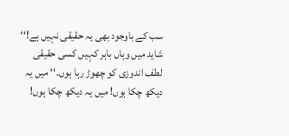سب کے باوجود بھی یہ حقیقی نہیں ہے!‘‘ شاید میں وہاں باہر کہیں کسی حقیقی لطف اندوزی کو چھوڑ رہا ہوں۔‘‘ میں یہ دیکھ چکا ہوں! میں یہ دیکھ چکا ہوں!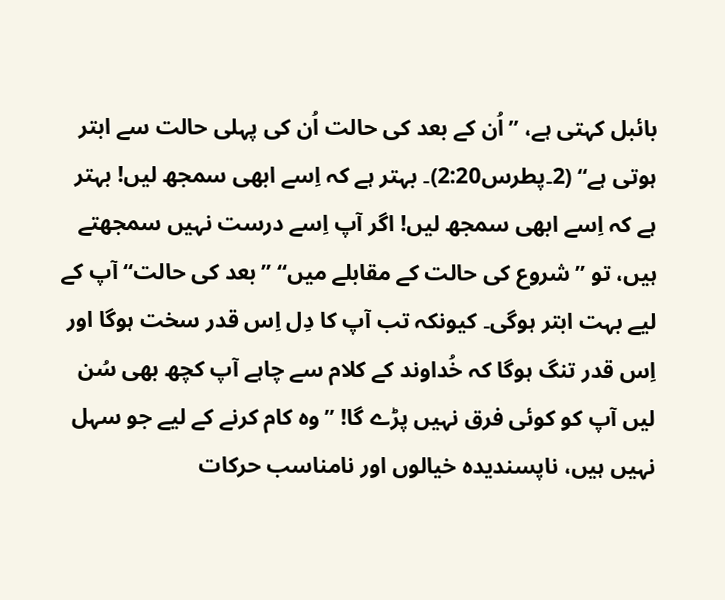بائبل کہتی ہے، ’’اُن کے بعد کی حالت اُن کی پہلی حالت سے ابتر ہوتی ہے‘‘ (2۔پطرس2:20)۔ بہتر ہے کہ اِسے ابھی سمجھ لیں! بہتر ہے کہ اِسے ابھی سمجھ لیں! اگر آپ اِسے درست نہیں سمجھتے ہیں، تو ’’شروع کی حالت کے مقابلے میں‘‘ ’’بعد کی حالت‘‘ آپ کے لیے بہت ابتر ہوگی۔ کیونکہ تب آپ کا دِل اِس قدر سخت ہوگا اور اِس قدر تنگ ہوگا کہ خُداوند کے کلام سے چاہے آپ کچھ بھی سُن لیں آپ کو کوئی فرق نہیں پڑے گا! ’’وہ کام کرنے کے لیے جو سہل نہیں ہیں، ناپسندیدہ خیالوں اور نامناسب حرکات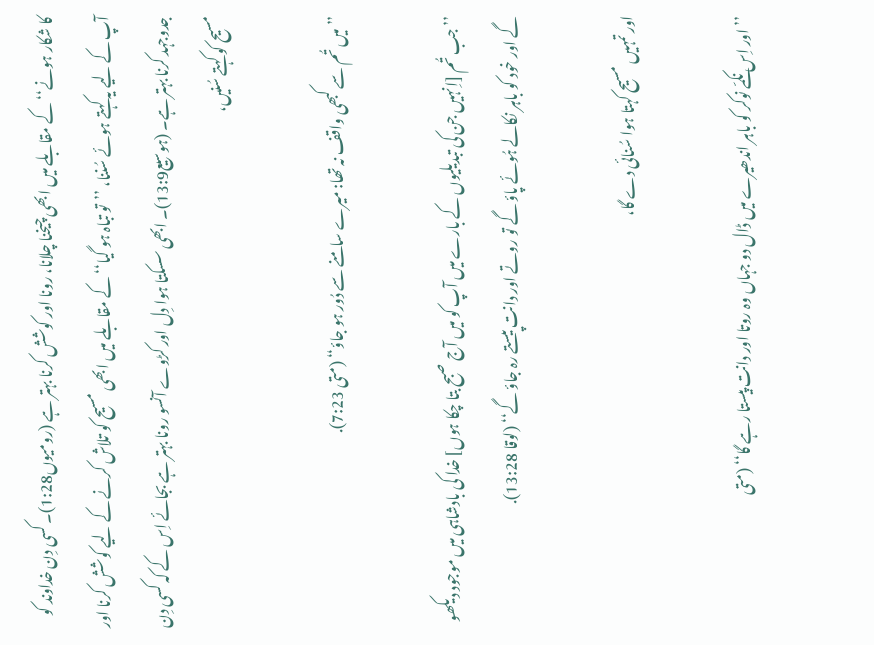کا شکار ہونے‘‘ کے مقابلے میں ابھی چیخنا چلانا، رونا اور کوشش کرنا بہتر ہے (رومیوں1:28)۔ کسی دِن خداوند کو آپ کے لیے یہ کہتے ہوئے سُننا، ’’تو تباہ ہو گیا‘‘ کے مقابلے میں ابھی مسیح کو تلاش کرنے کے لیے کوشش کرنا اور جدوجہد کرنا بہتر ہے۔ (ہوسیع13:9)۔ ابھی سسکتا ہوا دِل اور کڑوے آنسو رونا بہتر ہے بجائے اِس کے کہ کسی دِن مسیح کو کہتے سُنیں،

’’میں تُم سے کبھی واقف نہ تھا: میرے سامنے سے دُور ہو جاؤ‘‘ (متی 7:23).

’’جب تُم [اِنہیں جن کی تبدیلیوں کے بارے میں آپ کو میں آج صبح بتا چکا ہوں] خدا کی بادشاہی میں موجود دیکھو گے اور خود کو باہر نکالے ہُوئے پاؤ گے تو روتے اور دانت پیستے رہ جاؤ گے‘‘ (لوقا 13:28).

اور تمہیں مسیح کہتا ہوا سُنائی دے گا،

’’اور اِس نکمّے نوکر کو باہر اندھیرے میں ڈال دو جہاں وہ روتا اور دانت پیستا رہے گا‘‘ (متی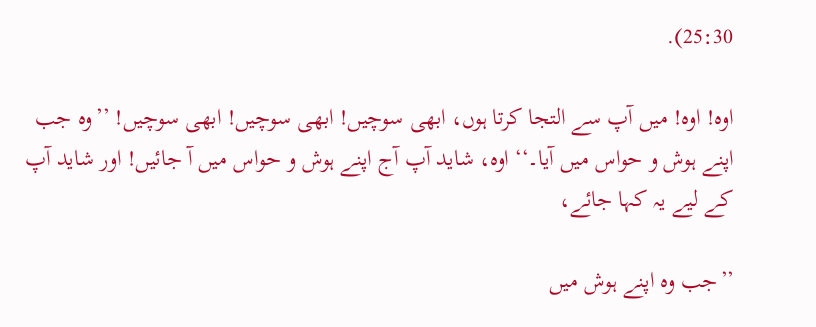25:30).

اوہ! اوہ! میں آپ سے التجا کرتا ہوں، ابھی سوچیں! ابھی سوچیں! ابھی سوچیں! ’’وہ جب اپنے ہوش و حواس میں آیا۔‘‘ اوہ، شاید آپ آج اپنے ہوش و حواس میں آ جائیں! اور شاید آپ کے لیے یہ کہا جائے،

’’جب وہ اپنے ہوش میں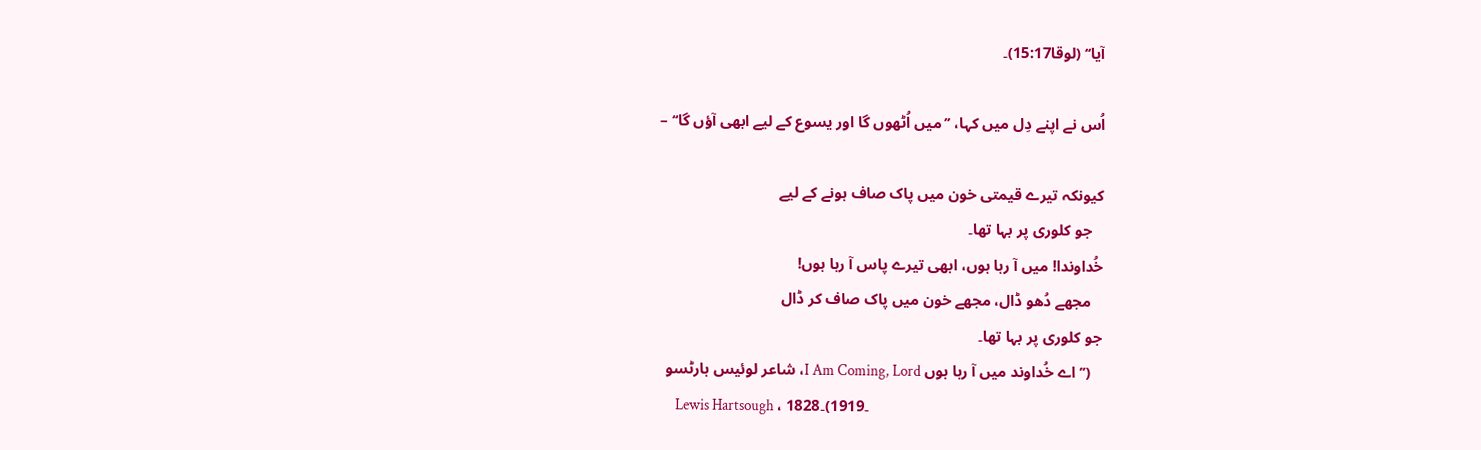آیا‘‘ (لوقا15:17)۔

اُس نے اپنے دِل میں کہا، ’’میں اُٹھوں گا اور یسوع کے لیے ابھی آؤں گا‘‘ –

کیونکہ تیرے قیمتی خون میں پاک صاف ہونے کے لیے
   جو کلوری پر بہا تھا۔
خُداوندا! میں آ رہا ہوں، ابھی تیرے پاس آ رہا ہوں!
   مجھے دُھو ڈال، مجھے خون میں پاک صاف کر ڈال
جو کلوری پر بہا تھا۔
   (’’اے خُداوند میں آ رہا ہوں I Am Coming, Lord، شاعر لوئیس ہارٹسو
      Lewis Hartsough ، 1828۔1919)۔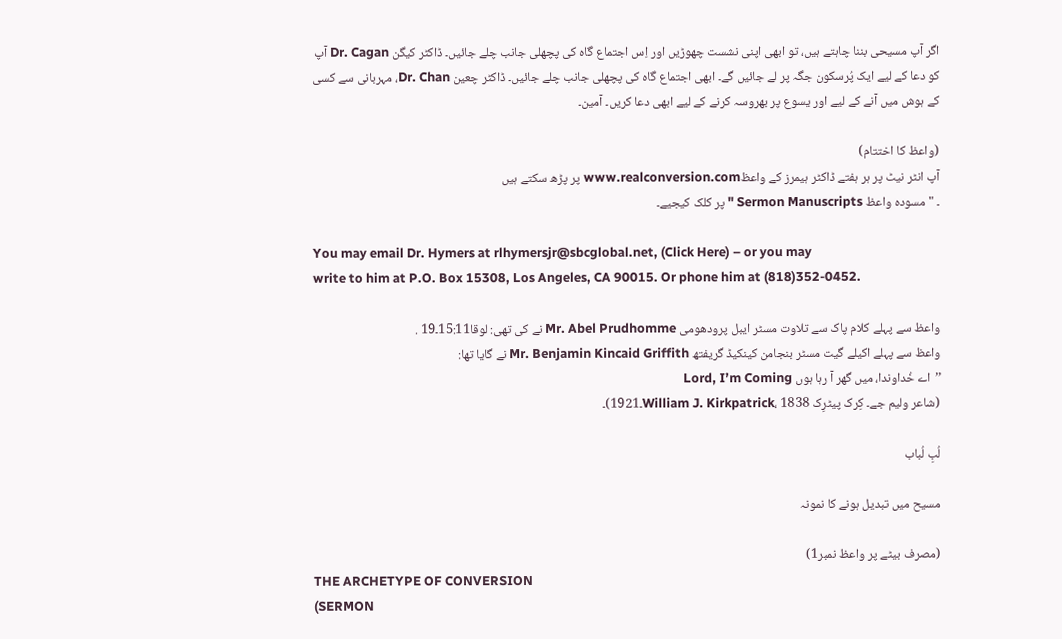اگر آپ مسیحی بننا چاہتے ہیں، تو ابھی اپنی نشست چھوڑیں اور اِس اجتماع گاہ کی پچھلی جانب چلے جائیں۔ ڈاکٹر کیگن Dr. Cagan آپ کو دعا کے لیے ایک پُرسکون جگہ پر لے جائیں گے۔ ابھی اجتماع گاہ کی پچھلی جانب چلے جائیں۔ ڈاکٹر چعین Dr. Chan، مہربانی سے کسی کے ہوش میں آنے کے لیے اور یسوع پر بھروسہ کرنے کے لیے ابھی دعا کریں۔ آمین۔

(واعظ کا اختتام)
آپ انٹر نیٹ پر ہر ہفتے ڈاکٹر ہیمرز کے واعظwww.realconversion.com پر پڑھ سکتے ہیں
۔ "مسودہ واعظ Sermon Manuscripts " پر کلک کیجیے۔

You may email Dr. Hymers at rlhymersjr@sbcglobal.net, (Click Here) – or you may
write to him at P.O. Box 15308, Los Angeles, CA 90015. Or phone him at (818)352-0452.

واعظ سے پہلے کلام پاک سے تلاوت مسٹر ایبل پرودھومی Mr. Abel Prudhomme نے کی تھی: لوقا15:11۔19 .
واعظ سے پہلے اکیلے گیت مسٹر بنجامن کینکیڈ گریفتھ Mr. Benjamin Kincaid Griffith نے گایا تھا:
’’اے خُداوندا، میں گھر آ رہا ہوں Lord, I’m Coming
(شاعر ولیم جے۔ کِرک پیٹرِک William J. Kirkpatrick، 1838۔1921)۔

لُبِ لُباب

مسیح میں تبدیل ہونے کا نمونہ

(مصرف بیٹے پر واعظ نمبر1)
THE ARCHETYPE OF CONVERSION
(SERMON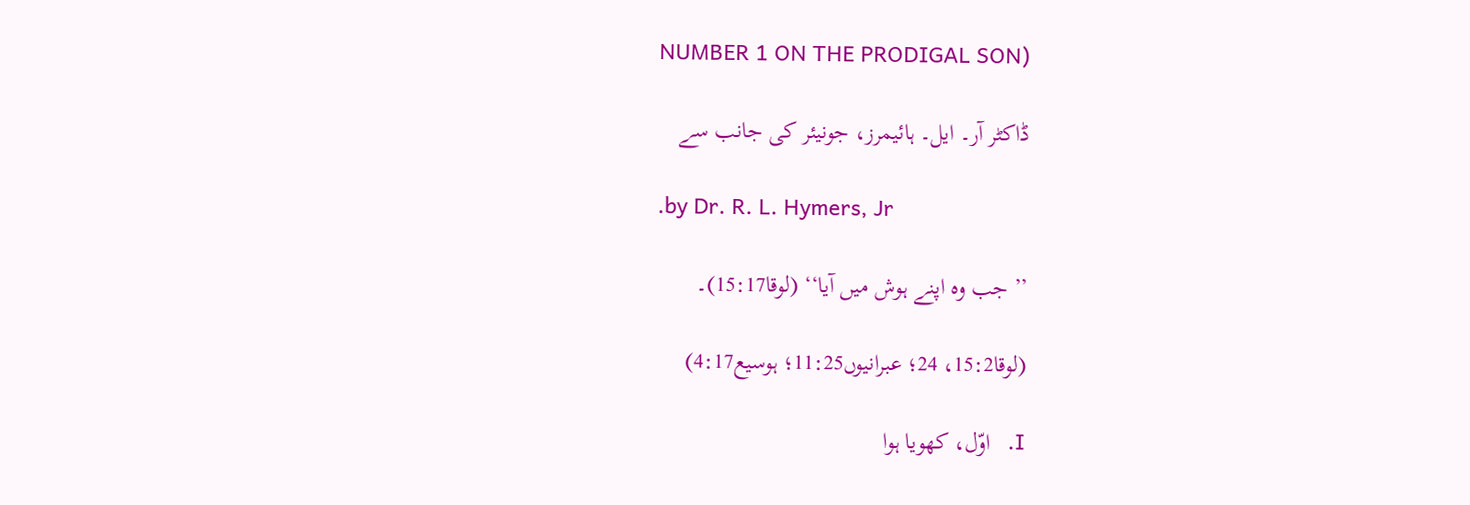NUMBER 1 ON THE PRODIGAL SON)

ڈاکٹر آر۔ ایل۔ ہائیمرز، جونیئر کی جانب سے

.by Dr. R. L. Hymers, Jr

’’ جب وہ اپنے ہوش میں آیا‘‘ (لوقا15:17)۔

(لوقا15:2، 24؛ عبرانیوں11:25؛ ہوسیع4:17)

I.   اوّل، کھویا ہوا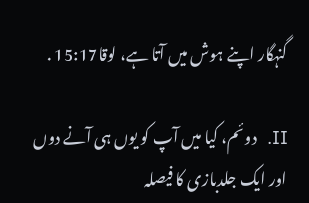گنہگار اپنے ہوش میں آتا ہے، لوقا15:17 .

II.  دوئم، کیا میں آپ کو یوں ہی آنے دوں اور ایک جلدبازی کا فیصلہ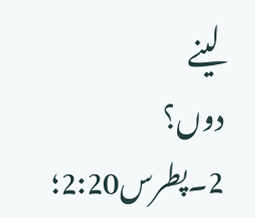لینے
دوں؟ 2۔پطرس2:20؛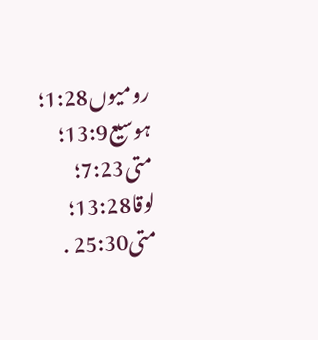رومیوں1:28؛ ہوسیع13:9؛ متی7:23؛
لوقا13:28؛ متی25:30 .